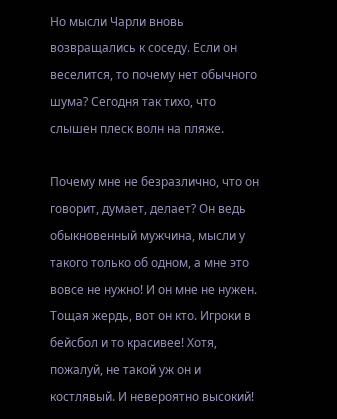Но мысли Чарли вновь возвращались к соседу. Если он веселится, то почему нет обычного шума? Сегодня так тихо, что слышен плеск волн на пляже.

Почему мне не безразлично, что он говорит, думает, делает? Он ведь обыкновенный мужчина, мысли у такого только об одном, а мне это вовсе не нужно! И он мне не нужен. Тощая жердь, вот он кто. Игроки в бейсбол и то красивее! Хотя, пожалуй, не такой уж он и костлявый. И невероятно высокий!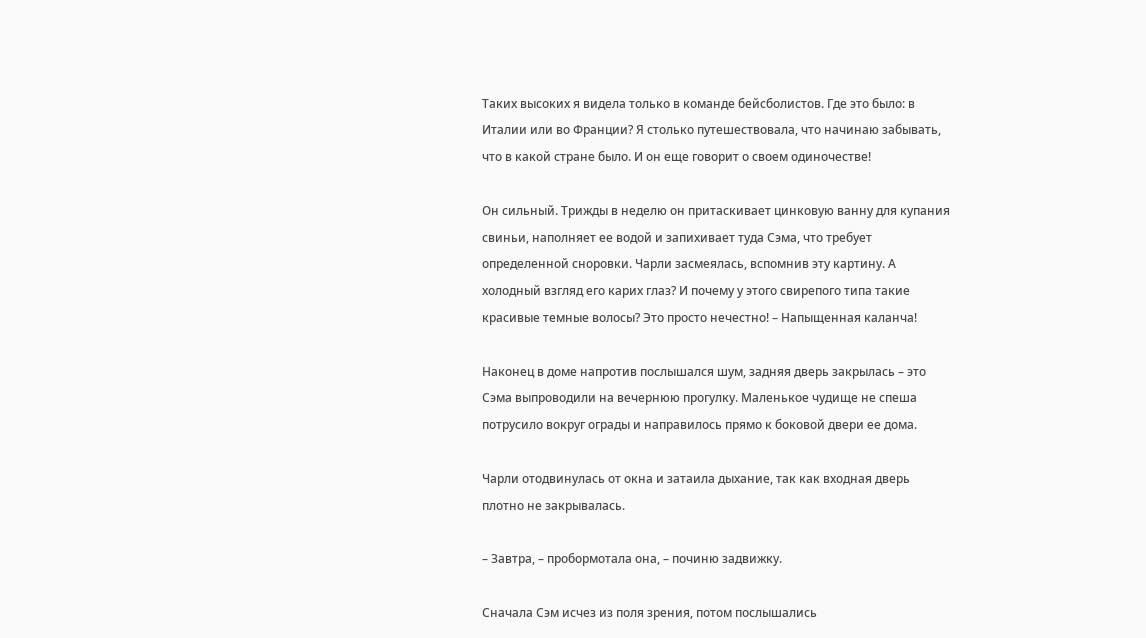Таких высоких я видела только в команде бейсболистов. Где это было: в Италии или во Франции? Я столько путешествовала, что начинаю забывать, что в какой стране было. И он еще говорит о своем одиночестве!

Он сильный. Трижды в неделю он притаскивает цинковую ванну для купания свиньи, наполняет ее водой и запихивает туда Сэма, что требует определенной сноровки. Чарли засмеялась, вспомнив эту картину. А холодный взгляд его карих глаз? И почему у этого свирепого типа такие красивые темные волосы? Это просто нечестно! – Напыщенная каланча!

Наконец в доме напротив послышался шум, задняя дверь закрылась – это Сэма выпроводили на вечернюю прогулку. Маленькое чудище не спеша потрусило вокруг ограды и направилось прямо к боковой двери ее дома.

Чарли отодвинулась от окна и затаила дыхание, так как входная дверь плотно не закрывалась.

– Завтра, – пробормотала она, – починю задвижку.

Сначала Сэм исчез из поля зрения, потом послышались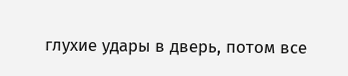глухие удары в дверь, потом все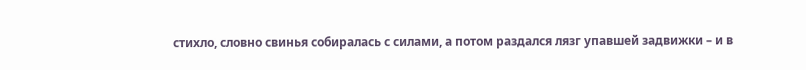стихло, словно свинья собиралась с силами, а потом раздался лязг упавшей задвижки – и в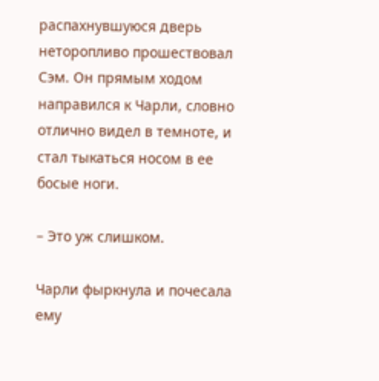распахнувшуюся дверь неторопливо прошествовал Сэм. Он прямым ходом направился к Чарли, словно отлично видел в темноте, и стал тыкаться носом в ее босые ноги.

– Это уж слишком.

Чарли фыркнула и почесала ему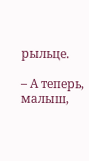рыльце.

– А теперь, малыш,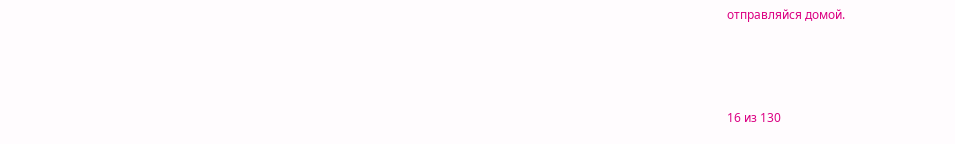отправляйся домой.



16 из 130